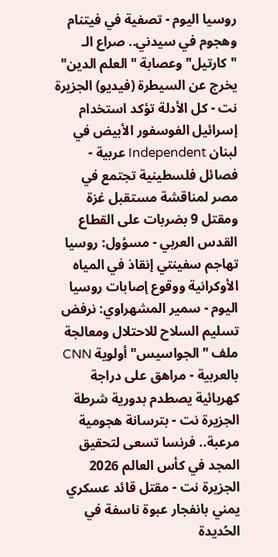روسيا اليوم - تصفية في فيتنام وهجوم في سيدني.. صراع الـ "كارتيل" وعصابة "العلم الدين" يخرج عن السيطرة (فيديو) الجزيرة نت - كل الأدلة تؤكد استخدام إسرائيل الفوسفور الأبيض في لبنان Independent عربية - فصائل فلسطينية تجتمع في مصر لمناقشة مستقبل غزة ومقتل 9 بضربات على القطاع القدس العربي - مسؤول: روسيا تهاجم سفينتي إنقاذ في المياه الأوكرانية ووقوع إصابات روسيا اليوم - سمير المشهراوي: نرفض تسليم السلاح للاحتلال ومعالجة ملف "الجواسيس" أولوية CNN بالعربية - مراهق على دراجة كهربائية يصطدم بدورية شرطة الجزيرة نت - بترسانة هجومية مرعبة.. فرنسا تسعى لتحقيق المجد في كأس العالم 2026 الجزيرة نت - مقتل قائد عسكري يمني بانفجار عبوة ناسفة في الحُديدة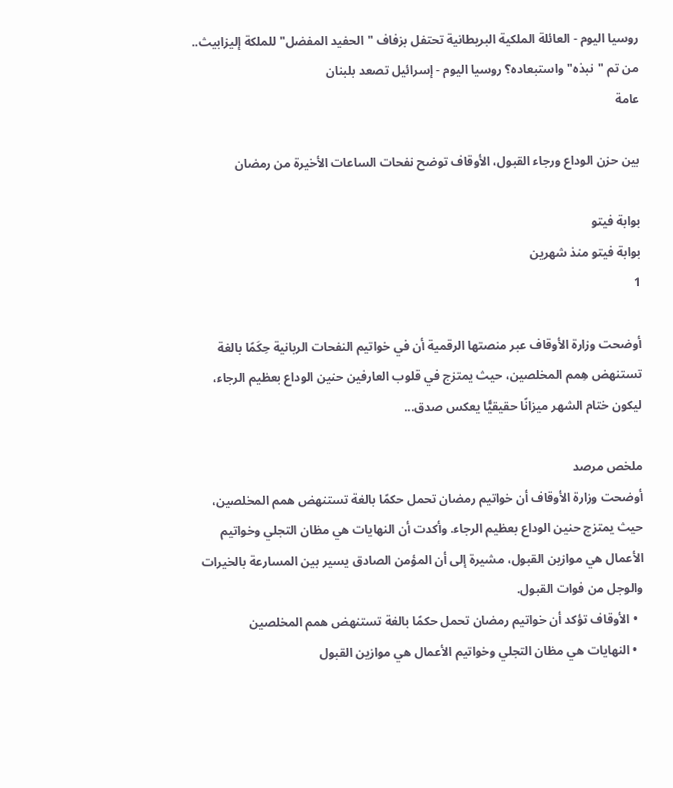روسيا اليوم - العائلة الملكية البريطانية تحتفل بزفاف "الحفيد المفضل" للملكة إليزابيث.. من تم "نبذه" واستبعاده؟ روسيا اليوم - إسرائيل تصعد بلبنان
عامة

بين حزن الوداع ورجاء القبول، الأوقاف توضح نفحات الساعات الأخيرة من رمضان

بوابة فيتو
بوابة فيتو منذ شهرين
1

أوضحت وزارة الأوقاف عبر منصتها الرقمية أن في خواتيم النفحات الربانية حِكَمًا بالغة تستنهض هِمم المخلصين، حيث يمتزج في قلوب العارفين حنين الوداع بعظيم الرجاء، ليكون ختام الشهر ميزانًا حقيقيًّا يعكس صدق...

ملخص مرصد
أوضحت وزارة الأوقاف أن خواتيم رمضان تحمل حكمًا بالغة تستنهض همم المخلصين، حيث يمتزج حنين الوداع بعظيم الرجاء. وأكدت أن النهايات هي مظان التجلي وخواتيم الأعمال هي موازين القبول، مشيرة إلى أن المؤمن الصادق يسير بين المسارعة بالخيرات والوجل من فوات القبول.
  • الأوقاف تؤكد أن خواتيم رمضان تحمل حكمًا بالغة تستنهض همم المخلصين
  • النهايات هي مظان التجلي وخواتيم الأعمال هي موازين القبول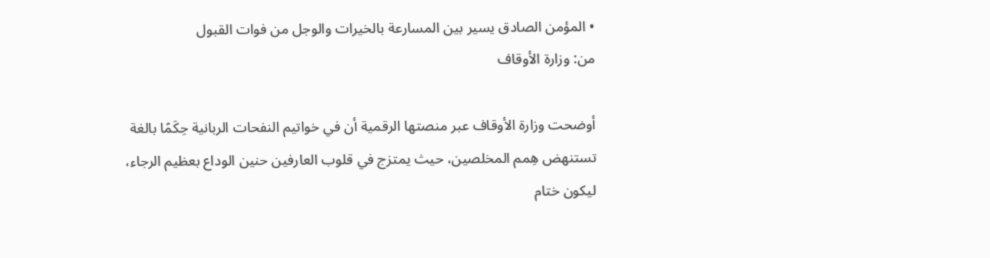• المؤمن الصادق يسير بين المسارعة بالخيرات والوجل من فوات القبول
من: وزارة الأوقاف

أوضحت وزارة الأوقاف عبر منصتها الرقمية أن في خواتيم النفحات الربانية حِكَمًا بالغة تستنهض هِمم المخلصين، حيث يمتزج في قلوب العارفين حنين الوداع بعظيم الرجاء، ليكون ختام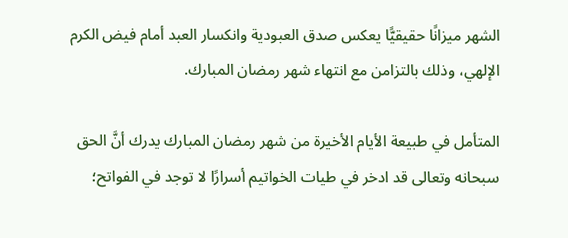الشهر ميزانًا حقيقيًّا يعكس صدق العبودية وانكسار العبد أمام فيض الكرم الإلهي، وذلك بالتزامن مع انتهاء شهر رمضان المبارك.

المتأمل في طبيعة الأيام الأخيرة من شهر رمضان المبارك يدرك أنَّ الحق سبحانه وتعالى قد ادخر في طيات الخواتيم أسرارًا لا توجد في الفواتح؛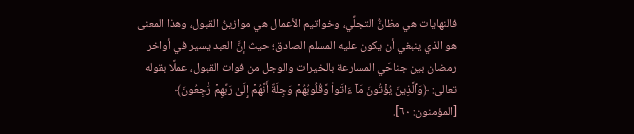فالنهايات هي مظانُّ التجلِّي، وخواتيم الأعمال هي موازينُ القبول، وهذا المعنى هو الذي ينبغي أن يكون عليه المسلم الصادق؛ حيث إنَّ العبد يسير في أواخر رمضان بين جناحَي المسارعة بالخيرات والوجل من فوات القبول، عملًا بقوله تعالى: ﴿وَٱلَّذِینَ یُؤۡتُونَ مَاۤ ءَاتَوا۟ وَّقُلُوبُهُمۡ وَجِلَةٌ أَنَّهُمۡ إِلَىٰ رَبِّهِمۡ رَٰجِعُونَ﴾ [المؤمنون: ٦٠].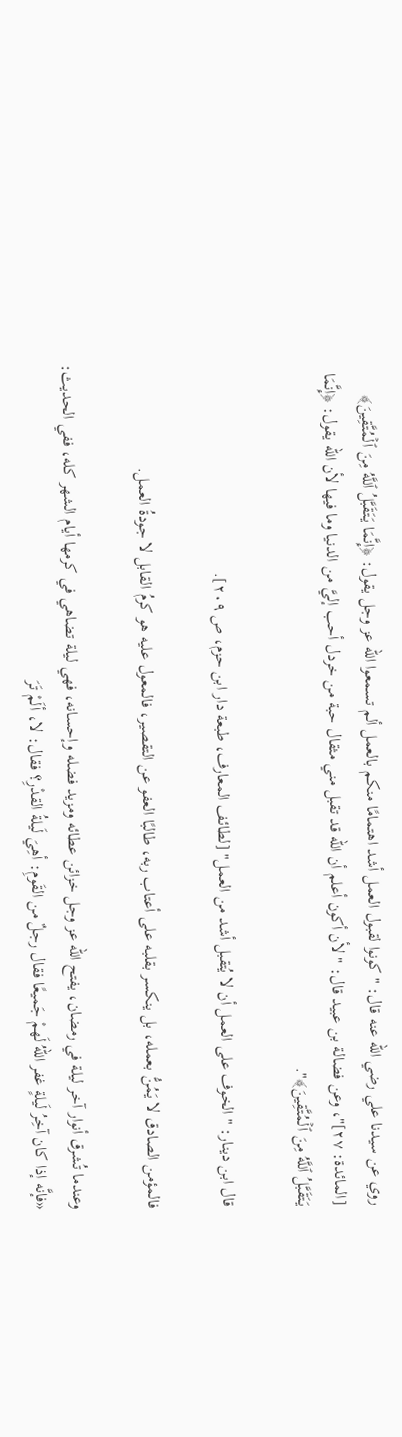روي عن سيدنا علي رضي الله عنه قال: " كونوا لقبول العمل أشد اهتمامًا منكم بالعمل ألم تسمعوا الله عز وجل يقول: ﴿إِنَّمَا یَتَقَبَّلُ ٱللَّهُ مِنَ ٱلۡمُتَّقِینَ﴾ [المائدة: ٢٧]"، وعن فضالة بن عبيد قال: " لأن أكون أعلم أن الله قد تقبل مني مثقال حبة من خردل أحب إليَّ من الدنيا وما فيها لأن الله يقول: ﴿إِنَّمَا یَتَقَبَّلُ ٱللَّهُ مِنَ ٱلۡمُتَّقِینَ﴾".

قال ابن دينار: " الخوف على العمل أن لا يُتقبل أشد من العمل" [لطائف المعارف، طبعة دار ابن حزم، ص ٢٠٩].

فالمؤمن الصادق لا يَمُنُّ بعمله، بل ينكسر بقلبه على أعتاب ربه، طالبًا العفو عن التقصير، فالمعول عليه هو كرمُ القابل لا جودةُ العمل.

وعندما تُشرق أنوار آخر ليلة في رمضان، يفتح الله عز وجل خزائن عطائه ومزيد فضله وإحسانه، فهي ليلة تضاهي في كرمها أيام الشهر كله، ففي الحديث: «فإنَّه إذا كان آخِرُ لَيلةٍ غفر اللهُ لَهمْ جَميعًا فقال رجلٌ من القَومِ: أهِيَ لَيلةُ القدْرِ؟ فقال: لا، ألَمْ تَرَ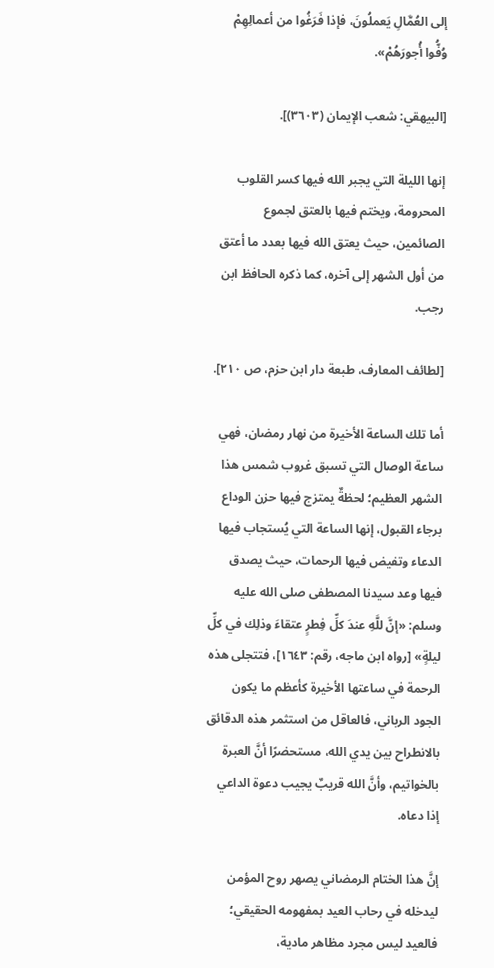إلى العُمَّالِ يَعملُونَ، فإذا فَرَغُوا من أعمالِهِمْ وُفُّوا أُجورَهُمْ».

[البيهقي: شعب الإيمان (٣٦٠٣)].

إنها الليلة التي يجبر الله فيها كسر القلوب المحرومة، ويختم فيها بالعتق لجموع الصائمين، حيث يعتق الله فيها بعدد ما أعتق من أول الشهر إلى آخره، كما ذكره الحافظ ابن رجب.

[لطائف المعارف، طبعة دار ابن حزم، ص ٢١٠].

أما تلك الساعة الأخيرة من نهار رمضان، فهي ساعة الوصال التي تسبق غروب شمس هذا الشهر العظيم؛ لحظةٌ يمتزج فيها حزن الوداع برجاء القبول، إنها الساعة التي يُستجاب فيها الدعاء وتفيض فيها الرحمات، حيث يصدق فيها وعد سيدنا المصطفى صلى الله عليه وسلم: «إنَّ للَّهِ عندَ كلِّ فِطرٍ عتقاءَ وذلِك في كلِّ ليلةٍ» [رواه ابن ماجه، رقم: ١٦٤٣]، فتتجلى هذه الرحمة في ساعتها الأخيرة كأعظم ما يكون الجود الرباني، فالعاقل من استثمر هذه الدقائق بالانطراح بين يدي الله، مستحضرًا أنَّ العبرة بالخواتيم، وأنَّ الله قريبٌ يجيب دعوة الداعي إذا دعاه.

إنَّ هذا الختام الرمضاني يصهر روح المؤمن ليدخله في رحاب العيد بمفهومه الحقيقي؛ فالعيد ليس مجرد مظاهر مادية،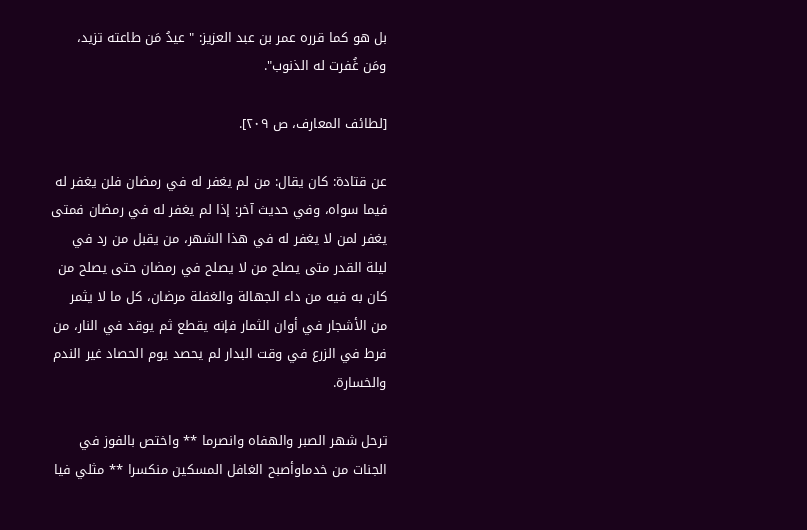بل هو كما قرره عمر بن عبد العزيز: " عيدُ مَن طاعته تزيد، ومَن غُفرت له الذنوب".

[لطائف المعارف، ص ٢٠٩].

عن قتادة: كان يقال: من لم يغفر له في رمضان فلن يغفر له فيما سواه، وفي حديث آخر: إذا لم يغفر له في رمضان فمتى يغفر لمن لا يغفر له في هذا الشهر، من يقبل من رد في ليلة القدر متى يصلح من لا يصلح في رمضان حتى يصلح من كان به فيه من داء الجهالة والغفلة مرضان، كل ما لا يثمر من الأشجار في أوان الثمار فإنه يقطع ثم يوقد في النار، من فرط في الزرع في وقت البدار لم يحصد يوم الحصاد غير الندم والخسارة.

ترحل شهر الصبر والهفاه وانصرما ** واختص بالفوز في الجنات من خدماوأصبح الغافل المسكين منكسرا ** مثلي فيا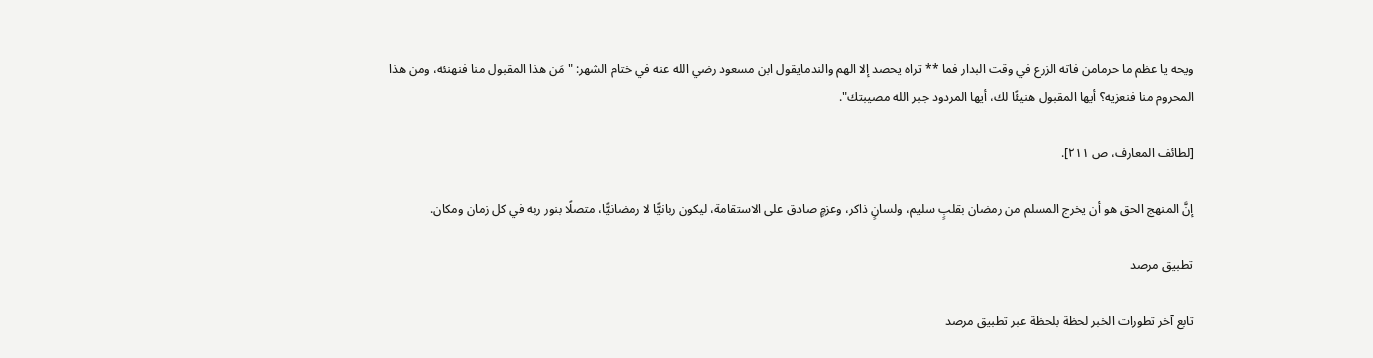ويحه يا عظم ما حرمامن فاته الزرع في وقت البدار فما ** تراه يحصد إلا الهم والندمايقول ابن مسعود رضي الله عنه في ختام الشهر: " مَن هذا المقبول منا فنهنئه، ومن هذا المحروم منا فنعزيه؟ أيها المقبول هنيئًا لك، أيها المردود جبر الله مصيبتك".

[لطائف المعارف، ص ٢١١].

إنَّ المنهج الحق هو أن يخرج المسلم من رمضان بقلبٍ سليم، ولسانٍ ذاكر، وعزمٍ صادق على الاستقامة، ليكون ربانيًّا لا رمضانيًّا، متصلًا بنور ربه في كل زمان ومكان.

تطبيق مرصد

تابع آخر تطورات الخبر لحظة بلحظة عبر تطبيق مرصد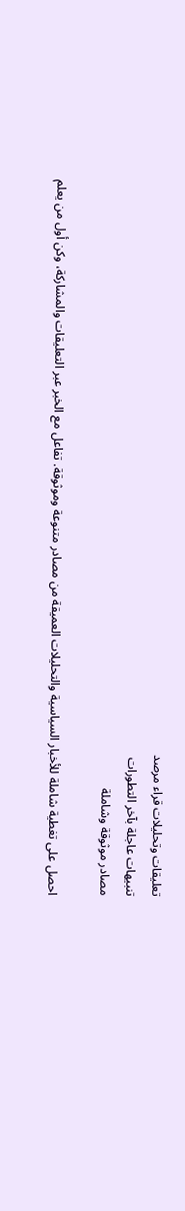تعليقات وتحليلات قراء مرصد
تنبيهات عاجلة بآخر التطورات
مصادر موثوقة وشاملة

احصل على تغطية شاملة للأخبار السياسية والتحليلات العميقة من مصادر متنوعة وموثوقة. تفاعل مع الخبر عبر التعليقات والمشاركة، وكن أول من يعلم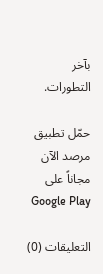بآخر التطورات.

حمّل تطبيق مرصد الآن مجاناً على Google Play

التعليقات (0)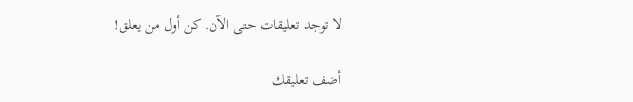لا توجد تعليقات حتى الآن. كن أول من يعلق!

أضف تعليقك